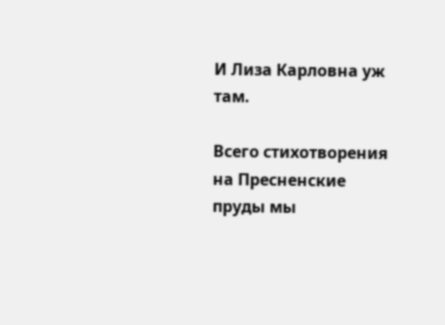И Лиза Карловна уж там.

Всего стихотворения на Пресненские пруды мы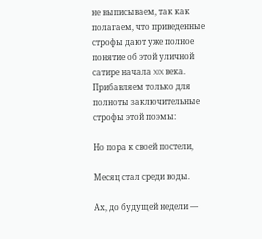не выписываем, так как полагаем, что приведенные строфы дают уже полное понятие об этой уличной сатире начала XIX века. Прибавляем только для полноты заключительные строфы этой поэмы:

Но пора к своей постели,

Месяц стал среди воды.

Ах, до будущей недели —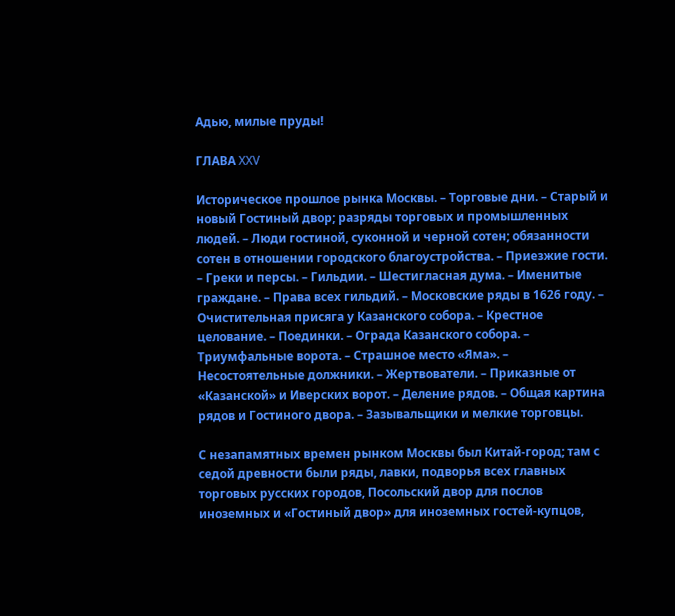Адью, милые пруды!

ГЛАВА XXV

Историческое прошлое рынка Москвы. – Торговые дни. – Старый и новый Гостиный двор; разряды торговых и промышленных людей. – Люди гостиной, суконной и черной сотен; обязанности сотен в отношении городского благоустройства. – Приезжие гости. – Греки и персы. – Гильдии. – Шестигласная дума. – Именитые граждане. – Права всех гильдий. – Московские ряды в 1626 году. – Очистительная присяга у Казанского собора. – Крестное целование. – Поединки. – Ограда Казанского собора. – Триумфальные ворота. – Страшное место «Яма». – Несостоятельные должники. – Жертвователи. – Приказные от «Казанской» и Иверских ворот. – Деление рядов. – Общая картина рядов и Гостиного двора. – Зазывальщики и мелкие торговцы.

С незапамятных времен рынком Москвы был Китай-город; там с седой древности были ряды, лавки, подворья всех главных торговых русских городов, Посольский двор для послов иноземных и «Гостиный двор» для иноземных гостей-купцов,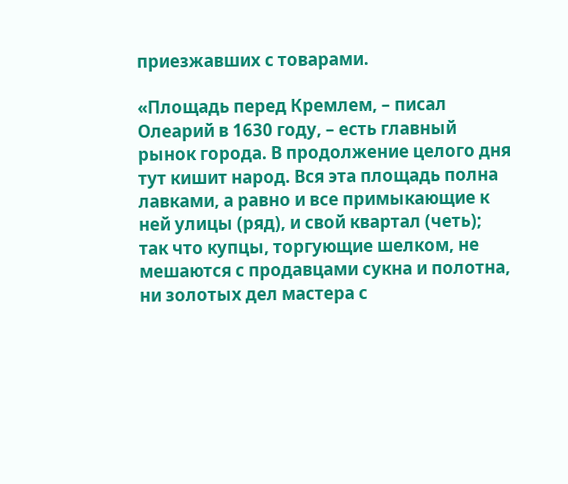приезжавших с товарами.

«Площадь перед Кремлем, – писал Олеарий в 1630 году, – есть главный рынок города. В продолжение целого дня тут кишит народ. Вся эта площадь полна лавками, а равно и все примыкающие к ней улицы (ряд), и свой квартал (четь); так что купцы, торгующие шелком, не мешаются с продавцами сукна и полотна, ни золотых дел мастера с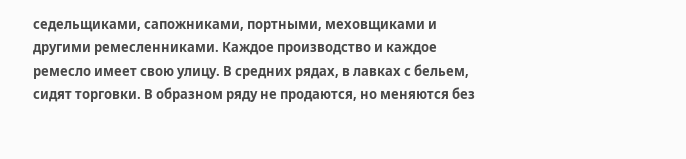седельщиками, сапожниками, портными, меховщиками и другими ремесленниками. Каждое производство и каждое ремесло имеет свою улицу. В средних рядах, в лавках с бельем, сидят торговки. В образном ряду не продаются, но меняются без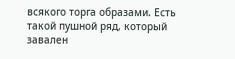всякого торга образами. Есть такой пушной ряд, который завален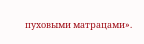пуховыми матрацами».